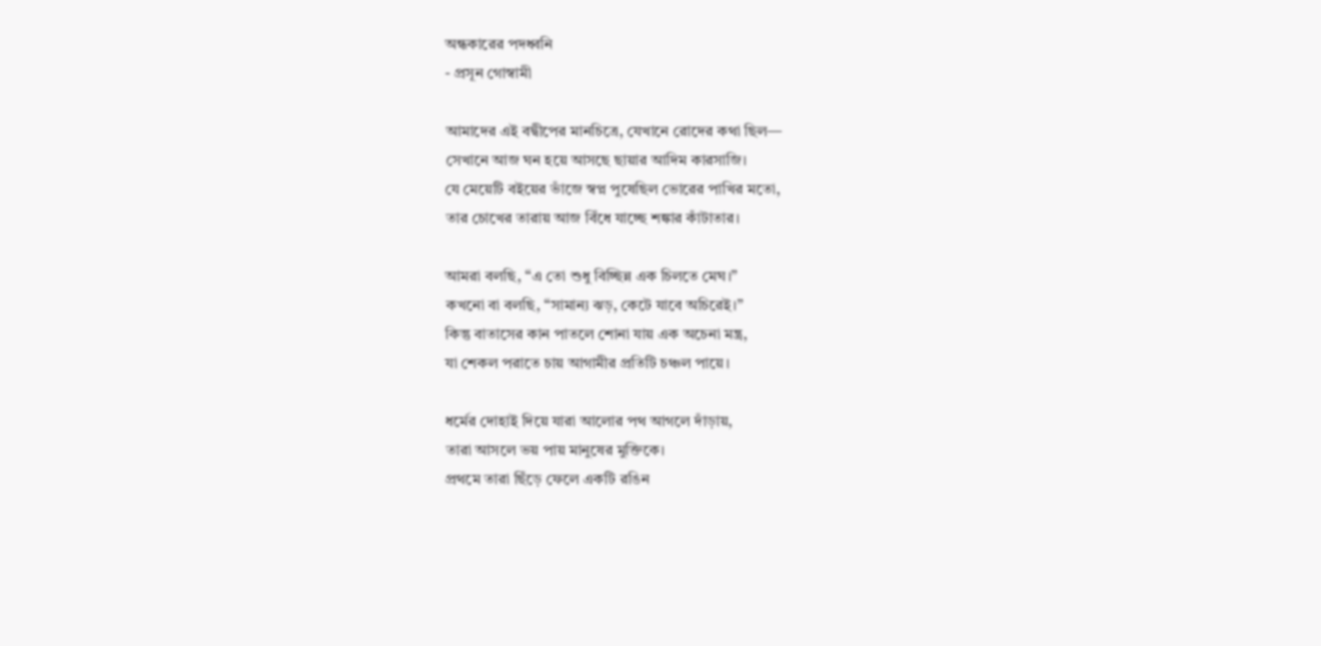অন্ধকারের পদধ্বনি
- প্রসূন গোস্বামী

আমাদের এই বদ্বীপের মানচিত্রে, যেখানে রোদের কথা ছিল—
সেখানে আজ ঘন হয়ে আসছে ছায়ার আদিম কারসাজি।
যে মেয়েটি বইয়ের ভাঁজে স্বপ্ন পুষেছিল ভোরের পাখির মতো,
তার চোখের তারায় আজ বিঁধে যাচ্ছে শঙ্কার কাঁটাতার।

আমরা বলছি, “এ তো শুধু বিচ্ছিন্ন এক চিলতে মেঘ।”
কখনো বা বলছি, “সামান্য ঝড়, কেটে যাবে অচিরেই।”
কিন্তু বাতাসের কান পাতলে শোনা যায় এক অচেনা মন্ত্র,
যা শেকল পরাতে চায় আগামীর প্রতিটি চঞ্চল পায়ে।

ধর্মের দোহাই দিয়ে যারা আলোর পথ আগলে দাঁড়ায়,
তারা আসলে ভয় পায় মানুষের মুক্তিকে।
প্রথমে তারা ছিঁড়ে ফেলে একটি রঙিন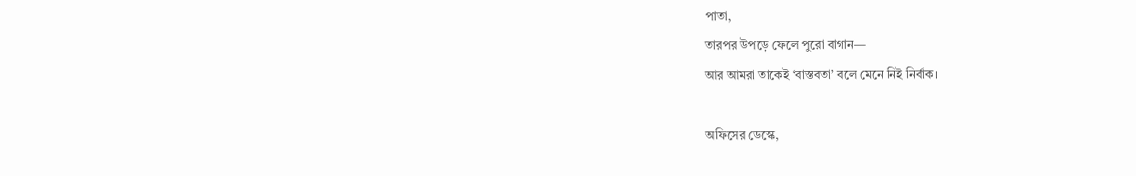পাতা,
তারপর উপড়ে ফেলে পুরো বাগান—
আর আমরা তাকেই ‘বাস্তবতা’ বলে মেনে নিই নির্বাক।

অফিসের ডেস্কে,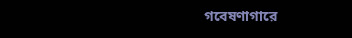গবেষণাগারে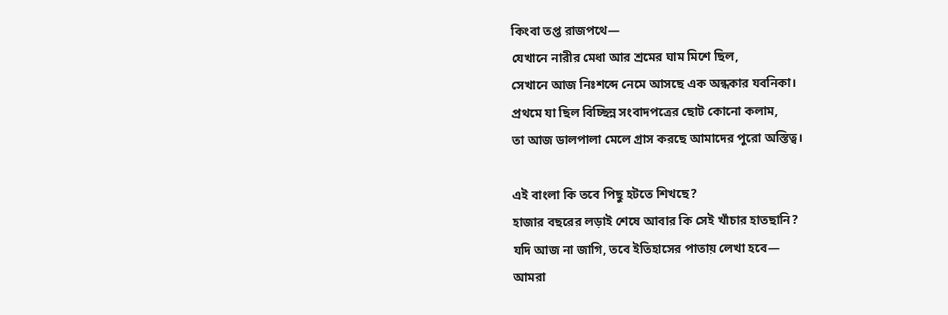কিংবা তপ্ত রাজপথে—
যেখানে নারীর মেধা আর শ্রমের ঘাম মিশে ছিল,
সেখানে আজ নিঃশব্দে নেমে আসছে এক অন্ধকার যবনিকা।
প্রথমে যা ছিল বিচ্ছিন্ন সংবাদপত্রের ছোট কোনো কলাম,
তা আজ ডালপালা মেলে গ্রাস করছে আমাদের পুরো অস্তিত্ব।

এই বাংলা কি তবে পিছু হটতে শিখছে?
হাজার বছরের লড়াই শেষে আবার কি সেই খাঁচার হাতছানি?
যদি আজ না জাগি, তবে ইতিহাসের পাতায় লেখা হবে—
আমরা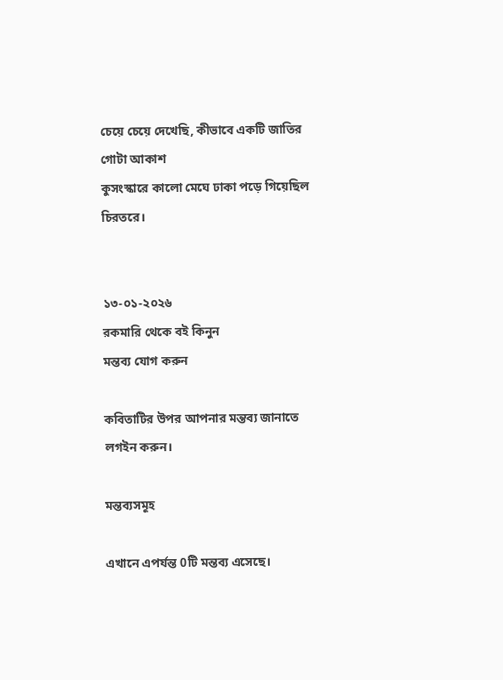চেয়ে চেয়ে দেখেছি, কীভাবে একটি জাতির গোটা আকাশ
কুসংস্কারে কালো মেঘে ঢাকা পড়ে গিয়েছিল চিরতরে।


১৩-০১-২০২৬
রকমারি থেকে বই কিনুন
মন্তব্য যোগ করুন

কবিতাটির উপর আপনার মন্তব্য জানাতে লগইন করুন।

মন্তব্যসমূহ

এখানে এপর্যন্ত 0টি মন্তব্য এসেছে।